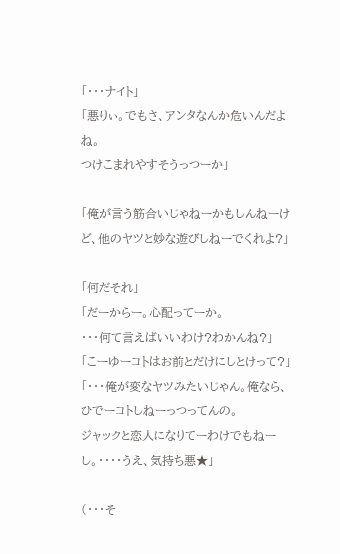「・・・ナイト」
「悪りぃ。でもさ、アンタなんか危いんだよね。
つけこまれやすそうっつーか」

「俺が言う筋合いじゃねーかもしんねーけど、他のヤツと妙な遊びしねーでくれよ?」

「何だそれ」
「だーからー。心配ってーか。
・・・何て言えばいいわけ?わかんね?」
「こーゆーコトはお前とだけにしとけって?」
「・・・俺が変なヤツみたいじゃん。俺なら、ひでーコトしねーっつってんの。
ジャックと恋人になりてーわけでもねーし。・・・・うえ、気持ち悪★」

(・・・そ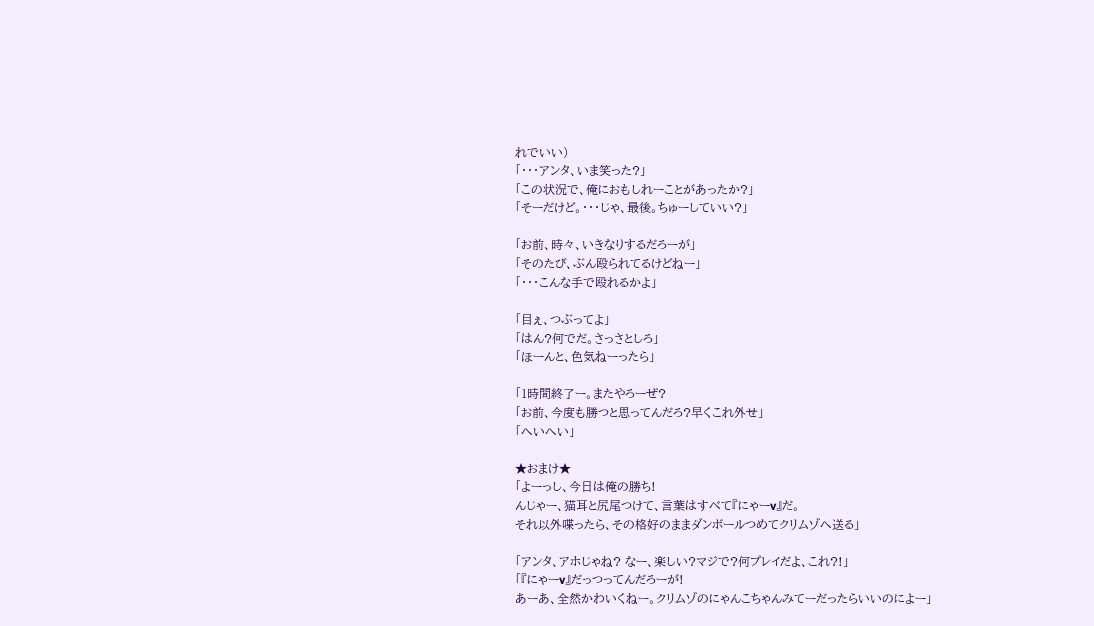れでいい)
「・・・アンタ、いま笑った?」
「この状況で、俺におもしれーことがあったか?」
「そーだけど。・・・じゃ、最後。ちゅーしていい?」

「お前、時々、いきなりするだろーが」
「そのたび、ぶん殴られてるけどねー」
「・・・こんな手で殴れるかよ」

「目ぇ、つぶってよ」
「はん?何でだ。さっさとしろ」
「ほーんと、色気ねーったら」

「1時間終了ー。またやろーぜ?
「お前、今度も勝つと思ってんだろ?早くこれ外せ」
「へいへい」

★おまけ★
「よーっし、今日は俺の勝ち!
んじゃー、猫耳と尻尾つけて、言葉はすべて『にゃーv』だ。
それ以外喋ったら、その格好のままダンボールつめてクリムゾへ送る」

「アンタ、アホじゃね? なー、楽しい?マジで?何プレイだよ、これ?!」
「『にゃーv』だっつってんだろーが!
あーあ、全然かわいくねー。クリムゾのにゃんこちゃんみてーだったらいいのによー」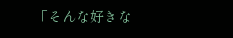「そんな好きな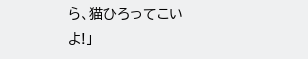ら、猫ひろってこいよ!」